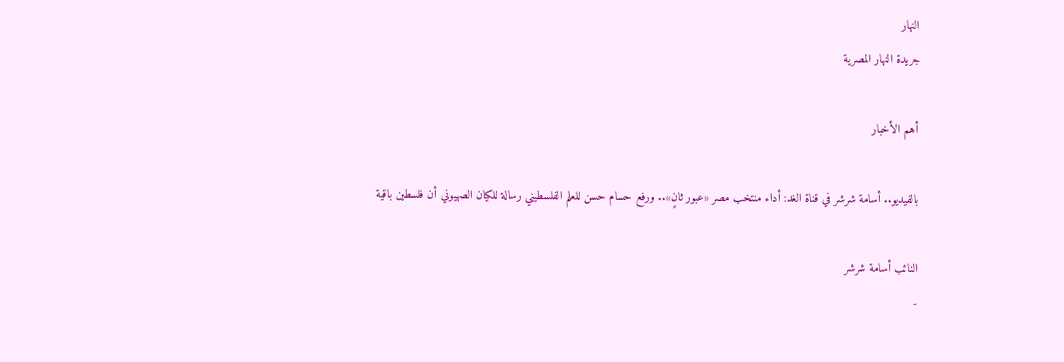النهار
جريدة النهار المصرية

أهم الأخبار

بالفيديو.. أسامة شرشر في قناة الغد: أداء منتخب مصر «عبور ثانٍ».. ورفع حسام حسن للعلم الفلسطيني رسالة للكيان الصهيوني أن فلسطين باقية

النائب أسامة شرشر
-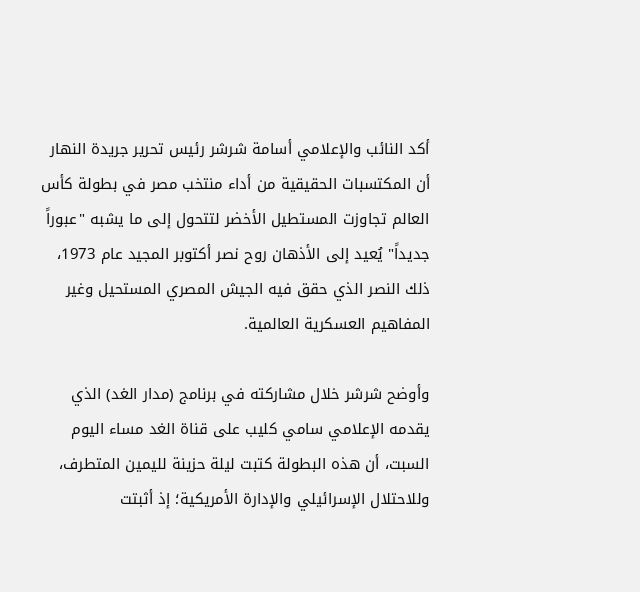أكد النائب والإعلامي أسامة شرشر رئيس تحرير جريدة النهار أن المكتسبات الحقيقية من أداء منتخب مصر في بطولة كأس العالم تجاوزت المستطيل الأخضر لتتحول إلى ما يشبه "عبوراً جديداً" يُعيد إلى الأذهان روح نصر أكتوبر المجيد عام 1973، ذلك النصر الذي حقق فيه الجيش المصري المستحيل وغير المفاهيم العسكرية العالمية.

وأوضح شرشر خلال مشاركته في برنامج (مدار الغد) الذي يقدمه الإعلامي سامي كليب على قناة الغد مساء اليوم السبت، أن هذه البطولة كتبت ليلة حزينة لليمين المتطرف، وللاحتلال الإسرائيلي والإدارة الأمريكية؛ إذ أثبتت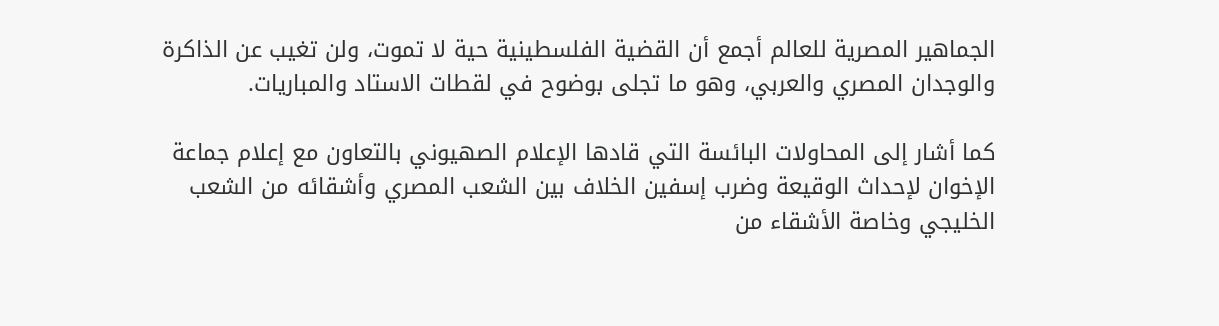الجماهير المصرية للعالم أجمع أن القضية الفلسطينية حية لا تموت، ولن تغيب عن الذاكرة والوجدان المصري والعربي، وهو ما تجلى بوضوح في لقطات الاستاد والمباريات.

كما أشار إلى المحاولات البائسة التي قادها الإعلام الصهيوني بالتعاون مع إعلام جماعة الإخوان لإحداث الوقيعة وضرب إسفين الخلاف بين الشعب المصري وأشقائه من الشعب الخليجي وخاصة الأشقاء من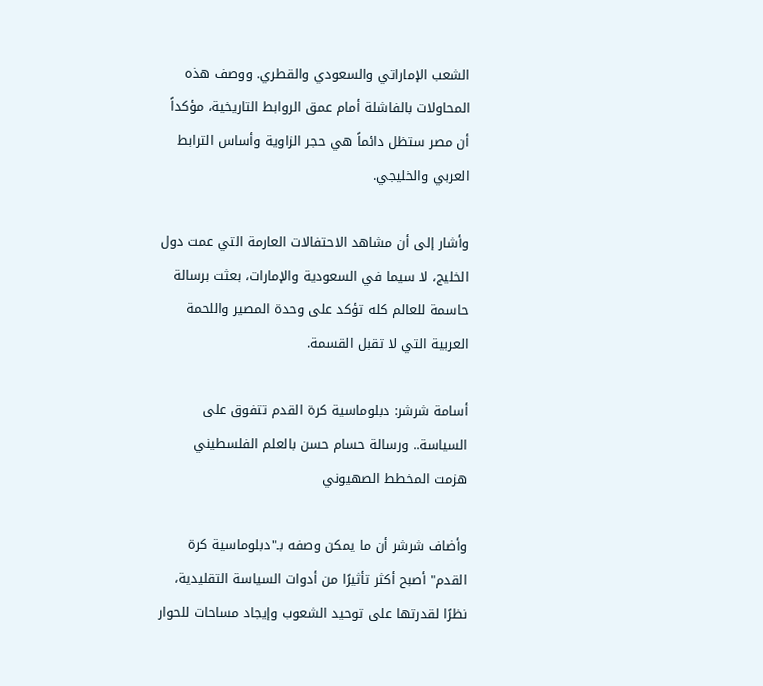الشعب الإماراتي والسعودي والقطري. ووصف هذه المحاولات بالفاشلة أمام عمق الروابط التاريخية، مؤكداً أن مصر ستظل دائماً هي حجر الزاوية وأساس الترابط العربي والخليجي.

وأشار إلى أن مشاهد الاحتفالات العارمة التي عمت دول الخليج، لا سيما في السعودية والإمارات، بعثت برسالة حاسمة للعالم كله تؤكد على وحدة المصير واللحمة العربية التي لا تقبل القسمة.

أسامة شرشر: دبلوماسية كرة القدم تتفوق على السياسة.. ورسالة حسام حسن بالعلم الفلسطيني هزمت المخطط الصهيوني

وأضاف شرشر أن ما يمكن وصفه بـ"دبلوماسية كرة القدم" أصبح أكثر تأثيرًا من أدوات السياسة التقليدية، نظرًا لقدرتها على توحيد الشعوب وإيجاد مساحات للحوار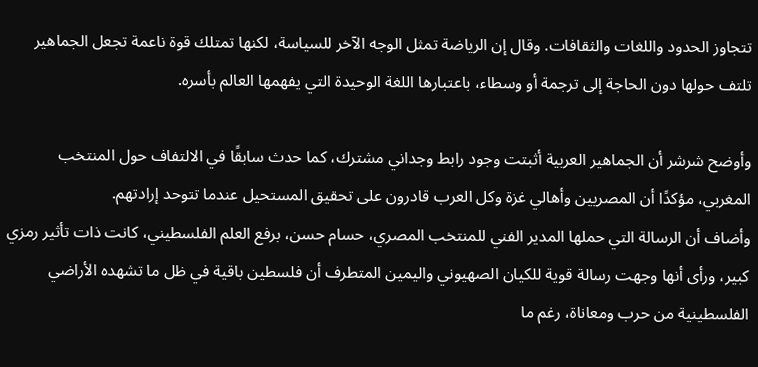تتجاوز الحدود واللغات والثقافات. وقال إن الرياضة تمثل الوجه الآخر للسياسة، لكنها تمتلك قوة ناعمة تجعل الجماهير تلتف حولها دون الحاجة إلى ترجمة أو وسطاء، باعتبارها اللغة الوحيدة التي يفهمها العالم بأسره.

وأوضح شرشر أن الجماهير العربية أثبتت وجود رابط وجداني مشترك، كما حدث سابقًا في الالتفاف حول المنتخب المغربي، مؤكدًا أن المصريين وأهالي غزة وكل العرب قادرون على تحقيق المستحيل عندما تتوحد إرادتهم.
وأضاف أن الرسالة التي حملها المدير الفني للمنتخب المصري، حسام حسن، برفع العلم الفلسطيني، كانت ذات تأثير رمزي كبير، ورأى أنها وجهت رسالة قوية للكيان الصهيوني واليمين المتطرف أن فلسطين باقية في ظل ما تشهده الأراضي الفلسطينية من حرب ومعاناة، رغم ما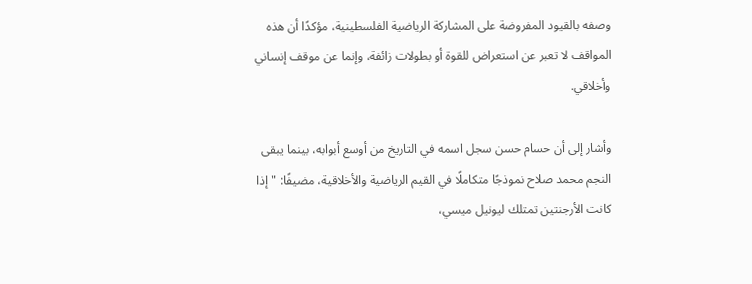وصفه بالقيود المفروضة على المشاركة الرياضية الفلسطينية، مؤكدًا أن هذه المواقف لا تعبر عن استعراض للقوة أو بطولات زائفة، وإنما عن موقف إنساني وأخلاقي.

وأشار إلى أن حسام حسن سجل اسمه في التاريخ من أوسع أبوابه، بينما يبقى النجم محمد صلاح نموذجًا متكاملًا في القيم الرياضية والأخلاقية، مضيفًا: "إذا كانت الأرجنتين تمتلك ليونيل ميسي،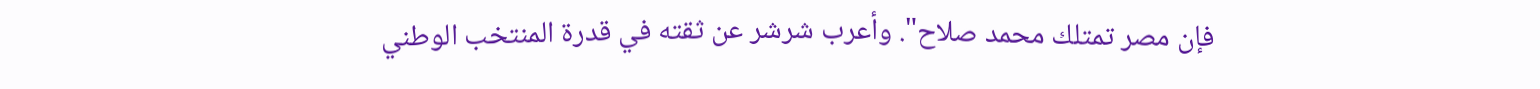فإن مصر تمتلك محمد صلاح". وأعرب شرشر عن ثقته في قدرة المنتخب الوطني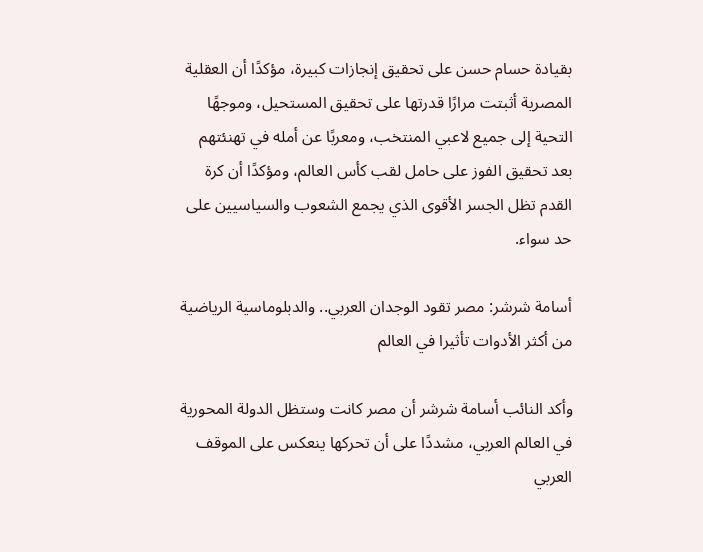بقيادة حسام حسن على تحقيق إنجازات كبيرة، مؤكدًا أن العقلية المصرية أثبتت مرارًا قدرتها على تحقيق المستحيل، وموجهًا التحية إلى جميع لاعبي المنتخب، ومعربًا عن أمله في تهنئتهم بعد تحقيق الفوز على حامل لقب كأس العالم، ومؤكدًا أن كرة القدم تظل الجسر الأقوى الذي يجمع الشعوب والسياسيين على حد سواء.

أسامة شرشر: مصر تقود الوجدان العربي.. والدبلوماسية الرياضية من أكثر الأدوات تأثيرا في العالم

وأكد النائب أسامة شرشر أن مصر كانت وستظل الدولة المحورية في العالم العربي، مشددًا على أن تحركها ينعكس على الموقف العربي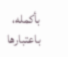بأكمله، باعتبارها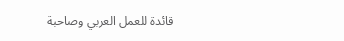قائدة للعمل العربي وصاحبة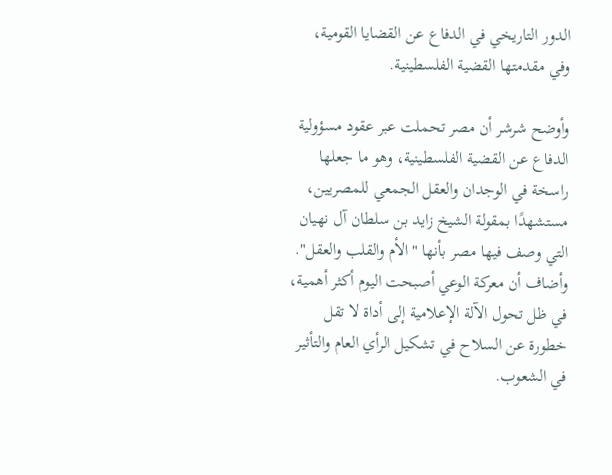الدور التاريخي في الدفاع عن القضايا القومية، وفي مقدمتها القضية الفلسطينية.

وأوضح شرشر أن مصر تحملت عبر عقود مسؤولية الدفاع عن القضية الفلسطينية، وهو ما جعلها راسخة في الوجدان والعقل الجمعي للمصريين، مستشهدًا بمقولة الشيخ زايد بن سلطان آل نهيان التي وصف فيها مصر بأنها "الأم والقلب والعقل". وأضاف أن معركة الوعي أصبحت اليوم أكثر أهمية، في ظل تحول الآلة الإعلامية إلى أداة لا تقل خطورة عن السلاح في تشكيل الرأي العام والتأثير في الشعوب.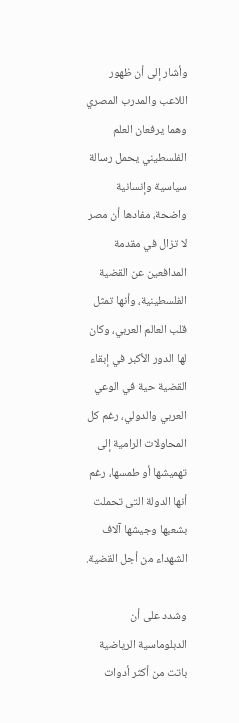وأشار إلى أن ظهور اللاعب والمدرب المصري وهما يرفعان العلم الفلسطيني يحمل رسالة سياسية وإنسانية واضحة، مفادها أن مصر لا تزال في مقدمة المدافعين عن القضية الفلسطينية، وأنها تمثل قلب العالم العربي، وكان لها الدور الأكبر في إبقاء القضية حية في الوعي العربي والدولي، رغم كل المحاولات الرامية إلى تهميشها أو طمسها، رغم أنها الدولة التى تحملت بشعبها وجيشها آلاف الشهداء من أجل القضية.

وشدد على أن الدبلوماسية الرياضية باتت من أكثر أدوات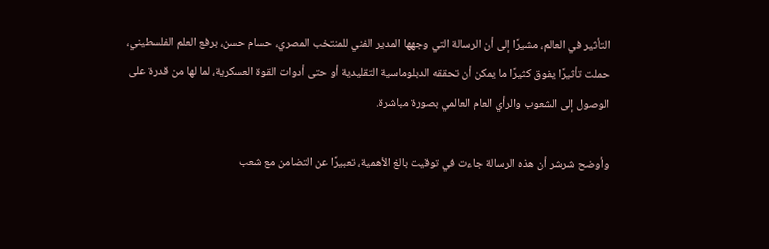التأثير في العالم، مشيرًا إلى أن الرسالة التي وجهها المدير الفني للمنتخب المصري، حسام حسن، برفع العلم الفلسطيني، حملت تأثيرًا يفوق كثيرًا ما يمكن أن تحققه الدبلوماسية التقليدية أو حتى أدوات القوة العسكرية، لما لها من قدرة على الوصول إلى الشعوب والرأي العام العالمي بصورة مباشرة.

وأوضح شرشر أن هذه الرسالة جاءت في توقيت بالغ الأهمية، تعبيرًا عن التضامن مع شعب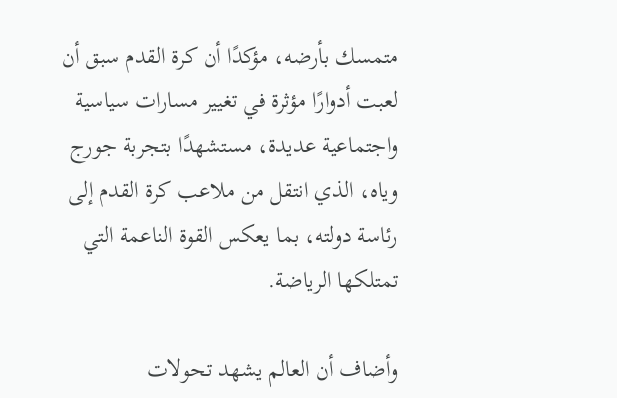متمسك بأرضه، مؤكدًا أن كرة القدم سبق أن لعبت أدوارًا مؤثرة في تغيير مسارات سياسية واجتماعية عديدة، مستشهدًا بتجربة جورج وياه، الذي انتقل من ملاعب كرة القدم إلى رئاسة دولته، بما يعكس القوة الناعمة التي تمتلكها الرياضة.

وأضاف أن العالم يشهد تحولات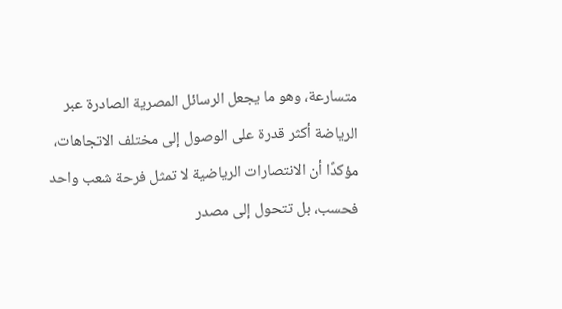متسارعة، وهو ما يجعل الرسائل المصرية الصادرة عبر الرياضة أكثر قدرة على الوصول إلى مختلف الاتجاهات، مؤكدًا أن الانتصارات الرياضية لا تمثل فرحة شعب واحد فحسب، بل تتحول إلى مصدر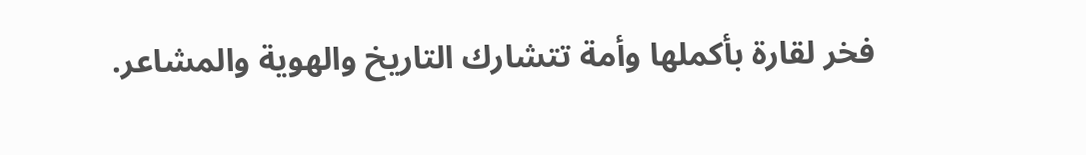فخر لقارة بأكملها وأمة تتشارك التاريخ والهوية والمشاعر.